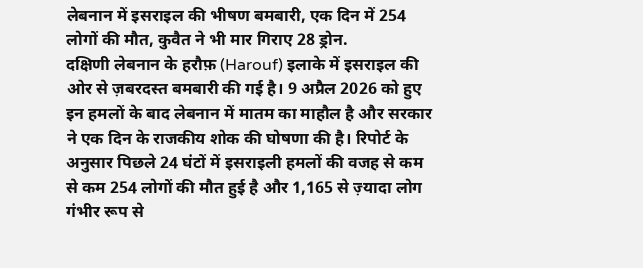लेबनान में इसराइल की भीषण बमबारी, एक दिन में 254 लोगों की मौत, कुवैत ने भी मार गिराए 28 ड्रोन.
दक्षिणी लेबनान के हरौफ़ (Harouf) इलाके में इसराइल की ओर से ज़बरदस्त बमबारी की गई है। 9 अप्रैल 2026 को हुए इन हमलों के बाद लेबनान में मातम का माहौल है और सरकार ने एक दिन के राजकीय शोक की घोषणा की है। रिपोर्ट के अनुसार पिछले 24 घंटों में इसराइली हमलों की वजह से कम से कम 254 लोगों की मौत हुई है और 1,165 से ज़्यादा लोग गंभीर रूप से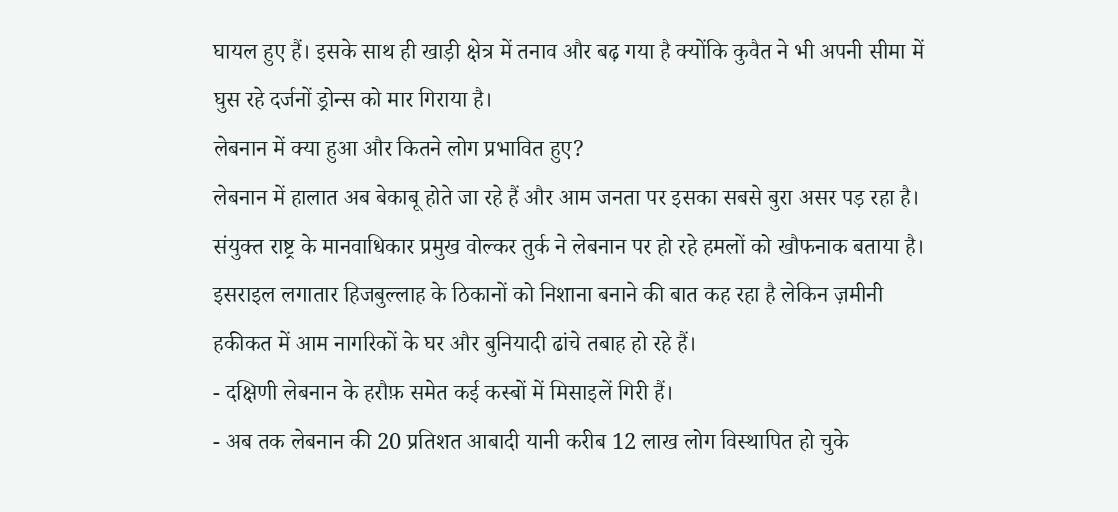घायल हुए हैं। इसके साथ ही खाड़ी क्षेत्र में तनाव और बढ़ गया है क्योंकि कुवैत ने भी अपनी सीमा में घुस रहे दर्जनों ड्रोन्स को मार गिराया है।
लेबनान में क्या हुआ और कितने लोग प्रभावित हुए?
लेबनान में हालात अब बेकाबू होते जा रहे हैं और आम जनता पर इसका सबसे बुरा असर पड़ रहा है। संयुक्त राष्ट्र के मानवाधिकार प्रमुख वोल्कर तुर्क ने लेबनान पर हो रहे हमलों को खौफनाक बताया है। इसराइल लगातार हिजबुल्लाह के ठिकानों को निशाना बनाने की बात कह रहा है लेकिन ज़मीनी हकीकत में आम नागरिकों के घर और बुनियादी ढांचे तबाह हो रहे हैं।
- दक्षिणी लेबनान के हरौफ़ समेत कई कस्बों में मिसाइलें गिरी हैं।
- अब तक लेबनान की 20 प्रतिशत आबादी यानी करीब 12 लाख लोग विस्थापित हो चुके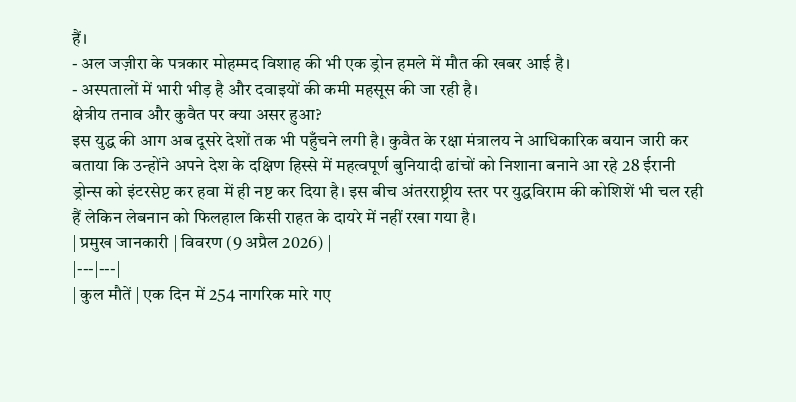हैं।
- अल जज़ीरा के पत्रकार मोहम्मद विशाह की भी एक ड्रोन हमले में मौत की खबर आई है।
- अस्पतालों में भारी भीड़ है और दवाइयों की कमी महसूस की जा रही है।
क्षेत्रीय तनाव और कुवैत पर क्या असर हुआ?
इस युद्ध की आग अब दूसरे देशों तक भी पहुँचने लगी है। कुवैत के रक्षा मंत्रालय ने आधिकारिक बयान जारी कर बताया कि उन्होंने अपने देश के दक्षिण हिस्से में महत्वपूर्ण बुनियादी ढांचों को निशाना बनाने आ रहे 28 ईरानी ड्रोन्स को इंटरसेप्ट कर हवा में ही नष्ट कर दिया है। इस बीच अंतरराष्ट्रीय स्तर पर युद्धविराम की कोशिशें भी चल रही हैं लेकिन लेबनान को फिलहाल किसी राहत के दायरे में नहीं रखा गया है।
| प्रमुख जानकारी | विवरण (9 अप्रैल 2026) |
|---|---|
| कुल मौतें | एक दिन में 254 नागरिक मारे गए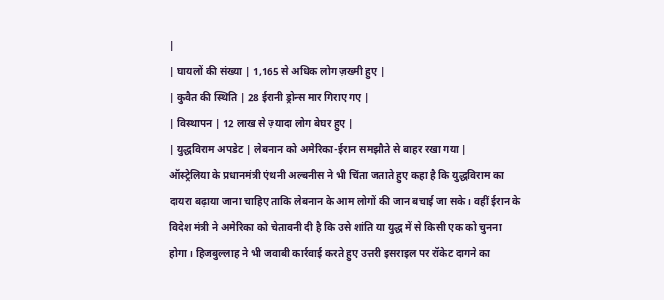|
| घायलों की संख्या | 1,165 से अधिक लोग ज़ख्मी हुए |
| कुवैत की स्थिति | 28 ईरानी ड्रोन्स मार गिराए गए |
| विस्थापन | 12 लाख से ज़्यादा लोग बेघर हुए |
| युद्धविराम अपडेट | लेबनान को अमेरिका-ईरान समझौते से बाहर रखा गया |
ऑस्ट्रेलिया के प्रधानमंत्री एंथनी अल्बनीस ने भी चिंता जताते हुए कहा है कि युद्धविराम का दायरा बढ़ाया जाना चाहिए ताकि लेबनान के आम लोगों की जान बचाई जा सके। वहीं ईरान के विदेश मंत्री ने अमेरिका को चेतावनी दी है कि उसे शांति या युद्ध में से किसी एक को चुनना होगा। हिजबुल्लाह ने भी जवाबी कार्रवाई करते हुए उत्तरी इसराइल पर रॉकेट दागने का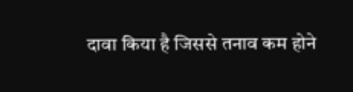दावा किया है जिससे तनाव कम होने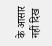के आसार नहीं दिख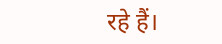रहे हैं।